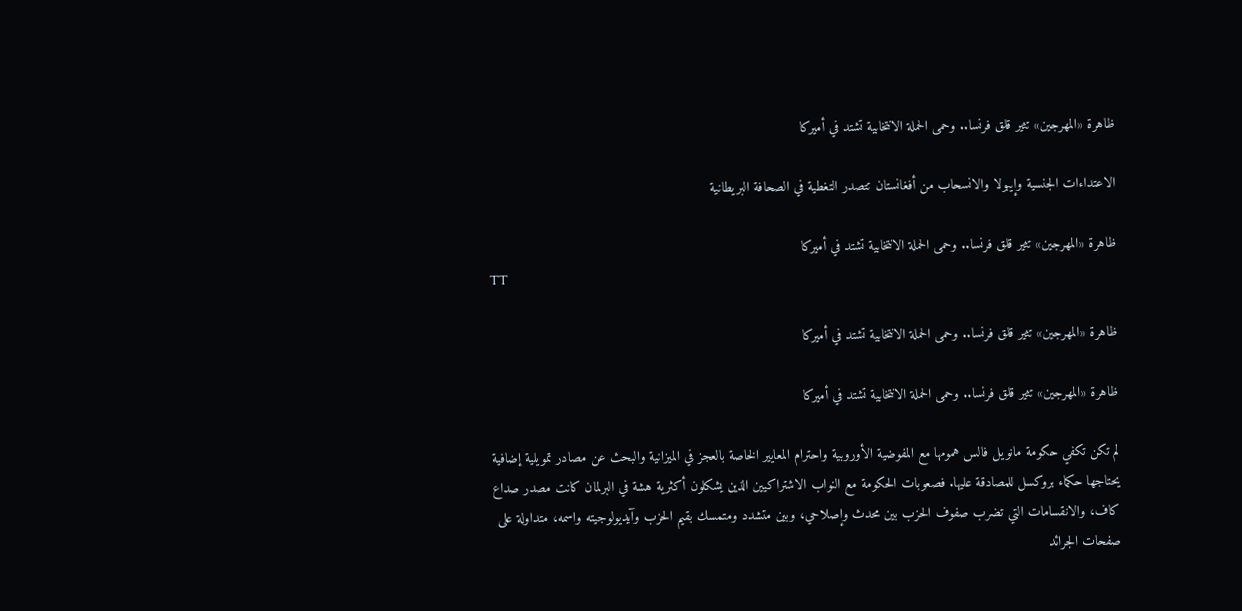ظاهرة «المهرجين» تثير قلق فرنسا.. وحمى الحملة الانتخابية تشتد في أميركا

الاعتداءات الجنسية وإيبولا والانسحاب من أفغانستان تتصدر التغطية في الصحافة البريطانية

ظاهرة «المهرجين» تثير قلق فرنسا.. وحمى الحملة الانتخابية تشتد في أميركا
TT

ظاهرة «المهرجين» تثير قلق فرنسا.. وحمى الحملة الانتخابية تشتد في أميركا

ظاهرة «المهرجين» تثير قلق فرنسا.. وحمى الحملة الانتخابية تشتد في أميركا

لم تكن تكفي حكومة مانويل فالس همومها مع المفوضية الأوروبية واحترام المعايير الخاصة بالعجز في الميزانية والبحث عن مصادر تمويلية إضافية يحتاجها حكماء بروكسل للمصادقة عليها. فصعوبات الحكومة مع النواب الاشتراكيين الذين يشكلون أكثرية هشة في البرلمان كانت مصدر صداع كاف، والانقسامات التي تضرب صفوف الحزب بين محدث وإصلاحي، وبين متشدد ومتمسك بقيم الحزب وآيديولوجيته واسمه، متداولة على صفحات الجرائد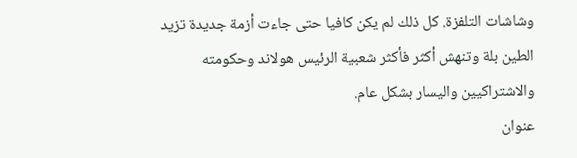وشاشات التلفزة. كل ذلك لم يكن كافيا حتى جاءت أزمة جديدة تزيد الطين بلة وتنهش أكثر فأكثر شعبية الرئيس هولاند وحكومته والاشتراكيين واليسار بشكل عام.
عنوان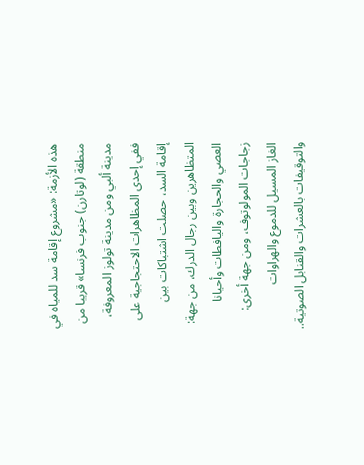هذه الأزمة: «مشروع إقامة سد للمياه في منطقة (لوتارن) جنوب فرنسا» قريبا من مدينة ألبي ومن مدينة تولوز المعروفة، ففي إحدى المظاهرات الاحتجاجية على إقامة السد، حصلت اشتباكات بين المتظاهرين وبين رجال الدرك، من جهة: العصي والحجارة واليافطات وأحيانا زجاجات المولوتوف، ومن جهة أخرى: الغاز المسيل للدموع والهراوات والتوقيفات بالعشرات والقنابل الصوتية..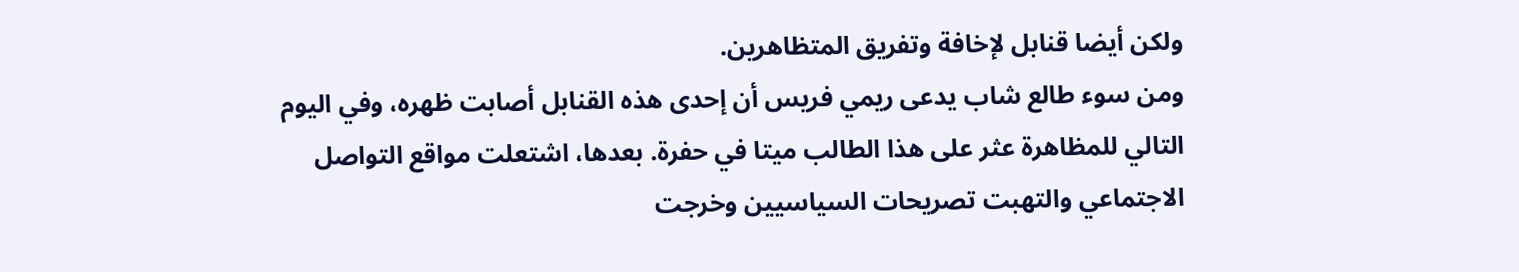ولكن أيضا قنابل لإخافة وتفريق المتظاهرين.
ومن سوء طالع شاب يدعى ريمي فريس أن إحدى هذه القنابل أصابت ظهره، وفي اليوم التالي للمظاهرة عثر على هذا الطالب ميتا في حفرة. بعدها، اشتعلت مواقع التواصل الاجتماعي والتهبت تصريحات السياسيين وخرجت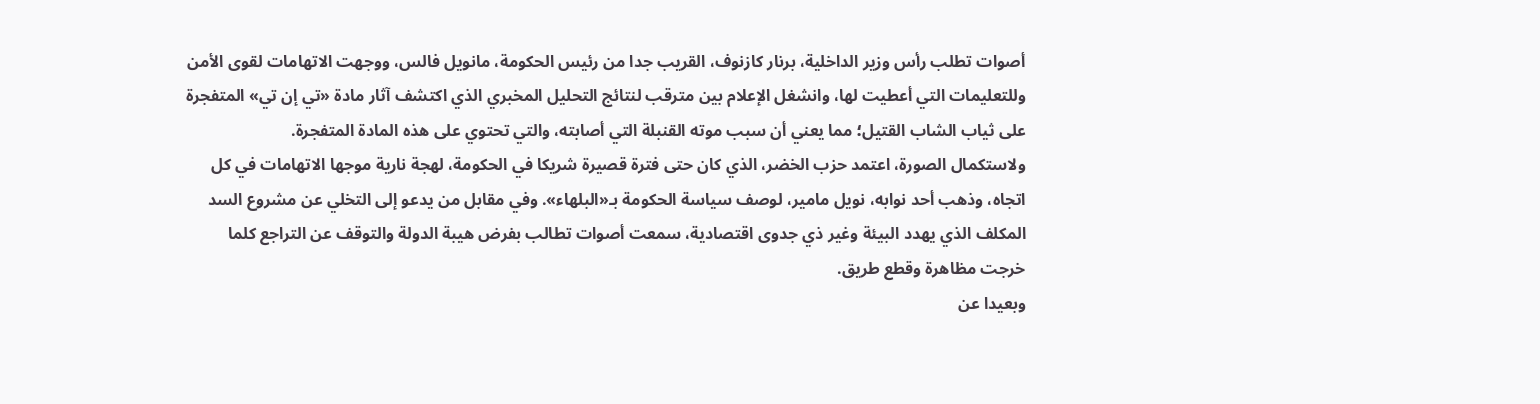أصوات تطلب رأس وزير الداخلية، برنار كازنوف، القريب جدا من رئيس الحكومة، مانويل فالس، ووجهت الاتهامات لقوى الأمن وللتعليمات التي أعطيت لها، وانشغل الإعلام بين مترقب لنتائج التحليل المخبري الذي اكتشف آثار مادة «تي إن تي» المتفجرة على ثياب الشاب القتيل؛ مما يعني أن سبب موته القنبلة التي أصابته، والتي تحتوي على هذه المادة المتفجرة.
ولاستكمال الصورة، اعتمد حزب الخضر، الذي كان حتى فترة قصيرة شريكا في الحكومة، لهجة نارية موجها الاتهامات في كل اتجاه، وذهب أحد نوابه، نويل مامير، لوصف سياسة الحكومة بـ«البلهاء». وفي مقابل من يدعو إلى التخلي عن مشروع السد المكلف الذي يهدد البيئة وغير ذي جدوى اقتصادية، سمعت أصوات تطالب بفرض هيبة الدولة والتوقف عن التراجع كلما خرجت مظاهرة وقطع طريق.
وبعيدا عن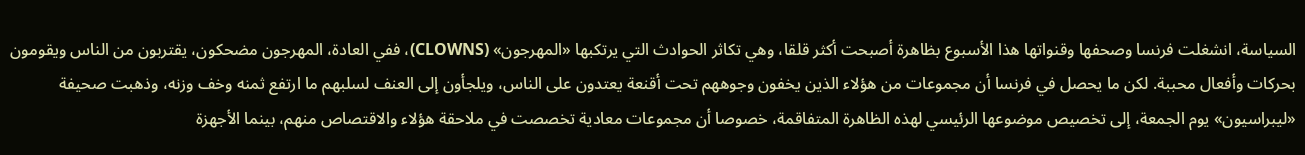السياسة، انشغلت فرنسا وصحفها وقنواتها هذا الأسبوع بظاهرة أصبحت أكثر قلقا، وهي تكاثر الحوادث التي يرتكبها «المهرجون» (CLOWNS)، ففي العادة، المهرجون مضحكون، يقتربون من الناس ويقومون بحركات وأفعال محببة. لكن ما يحصل في فرنسا أن مجموعات من هؤلاء الذين يخفون وجوههم تحت أقنعة يعتدون على الناس، ويلجأون إلى العنف لسلبهم ما ارتفع ثمنه وخف وزنه، وذهبت صحيفة «ليبراسيون» يوم الجمعة، إلى تخصيص موضوعها الرئيسي لهذه الظاهرة المتفاقمة، خصوصا أن مجموعات معادية تخصصت في ملاحقة هؤلاء والاقتصاص منهم، بينما الأجهزة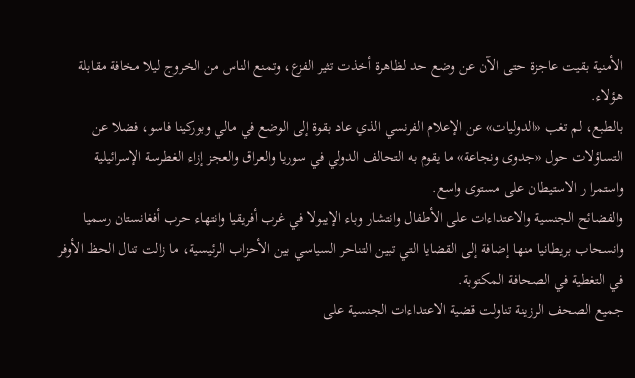الأمنية بقيت عاجزة حتى الآن عن وضع حد لظاهرة أخذت تثير الفزع، وتمنع الناس من الخروج ليلا مخافة مقابلة هؤلاء.
بالطبع، لم تغب «الدوليات» عن الإعلام الفرنسي الذي عاد بقوة إلى الوضع في مالي وبوركينا فاسو، فضلا عن التساؤلات حول «جدوى ونجاعة» ما يقوم به التحالف الدولي في سوريا والعراق والعجز إزاء الغطرسة الإسرائيلية واستمرا ر الاستيطان على مستوى واسع.
والفضائح الجنسية والاعتداءات على الأطفال وانتشار وباء الإيبولا في غرب أفريقيا وانتهاء حرب أفغانستان رسميا وانسحاب بريطانيا منها إضافة إلى القضايا التي تبين التناحر السياسي بين الأحزاب الرئيسية، ما زالت تنال الحظ الأوفر في التغطية في الصحافة المكتوبة.
جميع الصحف الرزينة تناولت قضية الاعتداءات الجنسية على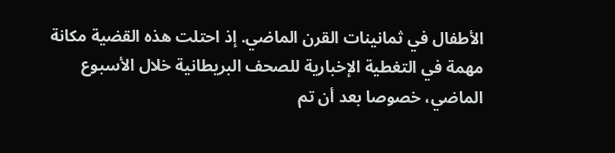الأطفال في ثمانينات القرن الماضي. إذ احتلت هذه القضية مكانة مهمة في التغطية الإخبارية للصحف البريطانية خلال الأسبوع الماضي، خصوصا بعد أن تم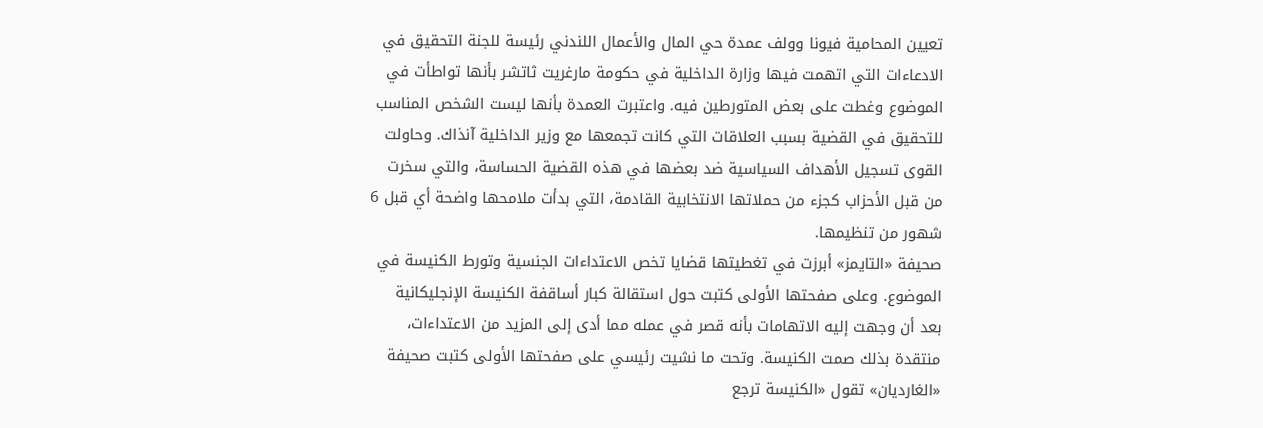تعيين المحامية فيونا وولف عمدة حي المال والأعمال اللندني رئيسة للجنة التحقيق في الادعاءات التي اتهمت فيها وزارة الداخلية في حكومة مارغريت ثاتشر بأنها تواطأت في الموضوع وغطت على بعض المتورطين فيه. واعتبرت العمدة بأنها ليست الشخص المناسب للتحقيق في القضية بسبب العلاقات التي كانت تجمعها مع وزير الداخلية آنذاك. وحاولت القوى تسجيل الأهداف السياسية ضد بعضها في هذه القضية الحساسة، والتي سخرت من قبل الأحزاب كجزء من حملاتها الانتخابية القادمة، التي بدأت ملامحها واضحة أي قبل 6 شهور من تنظيمها.
صحيفة «التايمز» أبرزت في تغطيتها قضايا تخص الاعتداءات الجنسية وتورط الكنيسة في الموضوع. وعلى صفحتها الأولى كتبت حول استقالة كبار أساقفة الكنيسة الإنجليكانية بعد أن وجهت إليه الاتهامات بأنه قصر في عمله مما أدى إلى المزيد من الاعتداءات، منتقدة بذلك صمت الكنيسة. وتحت ما نشيت رئيسي على صفحتها الأولى كتبت صحيفة «الغارديان» تقول «الكنيسة ترجع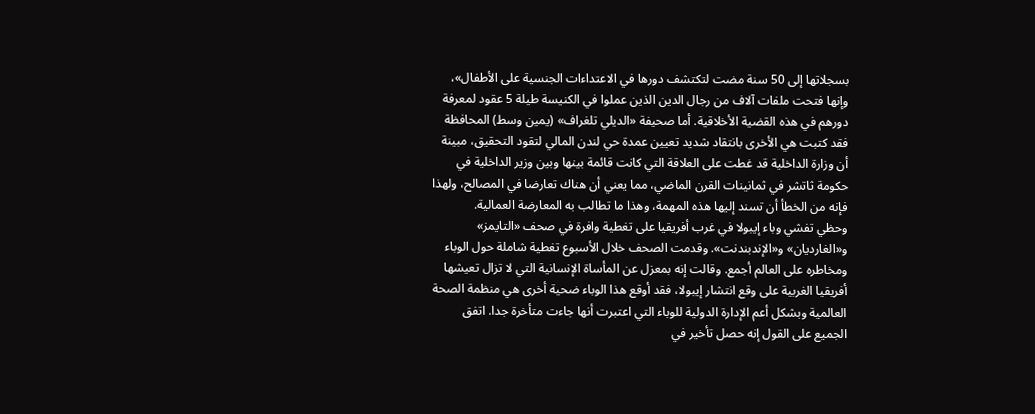بسجلاتها إلى 50 سنة مضت لتكتشف دورها في الاعتداءات الجنسية على الأطفال»، وإنها فتحت ملفات آلاف من رجال الدين الذين عملوا في الكنيسة طيلة 5 عقود لمعرفة دورهم في هذه القضية الأخلاقية. أما صحيفة «الديلي تلغراف» (يمين وسط) المحافظة فقد كتبت هي الأخرى بانتقاد شديد تعيين عمدة حي لندن المالي لتقود التحقيق، مبينة أن وزارة الداخلية قد غطت على العلاقة التي كانت قائمة بينها وبين وزير الداخلية في حكومة ثاتشر في ثمانينات القرن الماضي، مما يعني أن هناك تعارضا في المصالح، ولهذا فإنه من الخطأ أن تسند إليها هذه المهمة، وهذا ما تطالب به المعارضة العمالية.
وحظي تفشي وباء إيبولا في غرب أفريقيا على تغطية وافرة في صحف «التايمز» و«الغارديان» و«الإندبندنت». وقدمت الصحف خلال الأسبوع تغطية شاملة حول الوباء ومخاطره على العالم أجمع. وقالت إنه بمعزل عن المأساة الإنسانية التي لا تزال تعيشها أفريقيا الغربية على وقع انتشار إيبولا، فقد أوقع هذا الوباء ضحية أخرى هي منظمة الصحة العالمية وبشكل أعم الإدارة الدولية للوباء التي اعتبرت أنها جاءت متأخرة جدا. اتفق الجميع على القول إنه حصل تأخير في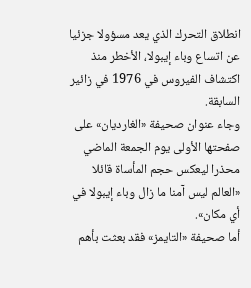انطلاق التحرك الذي يعد مسؤولا جزئيا عن اتساع وباء إيبولا، الأخطر منذ اكتشاف الفيروس في 1976 في زائير السابقة.
وجاء عنوان صحيفة «الغارديان» على صفحتها الأولى يوم الجمعة الماضي محذرا ليعكس حجم المأساة قائلا «العالم ليس آمنا ما زال وباء إيبولا في أي مكان».
أما صحيفة «التايمز» فقد بعثت بأهم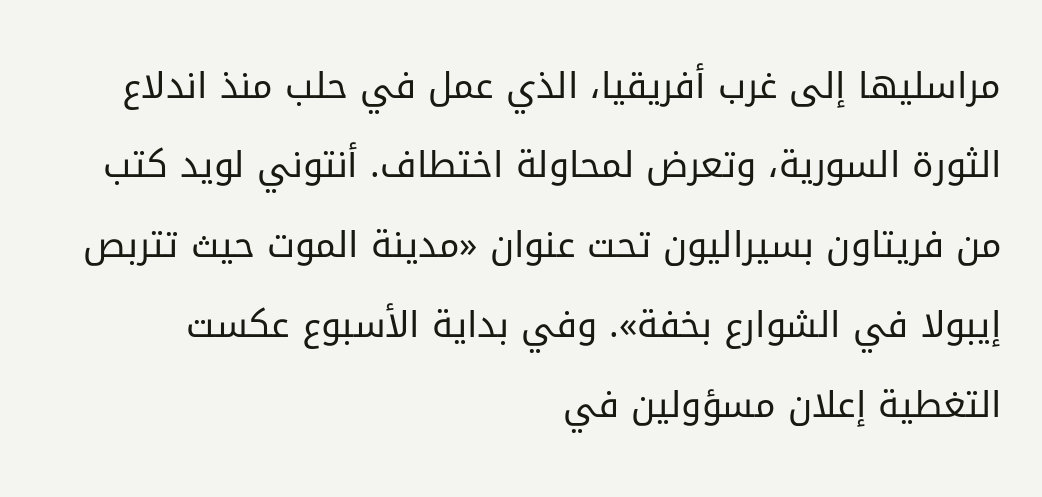مراسليها إلى غرب أفريقيا، الذي عمل في حلب منذ اندلاع الثورة السورية، وتعرض لمحاولة اختطاف. أنتوني لويد كتب من فريتاون بسيراليون تحت عنوان «مدينة الموت حيث تتربص إيبولا في الشوارع بخفة». وفي بداية الأسبوع عكست التغطية إعلان مسؤولين في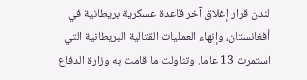لندن قرار إغلاق آخر قاعدة عسكرية بريطانية في أفغانستان، وإنهاء العمليات القتالية البريطانية التي استمرت 13 عاما. وتناولت ما قامت به وزارة الدفاع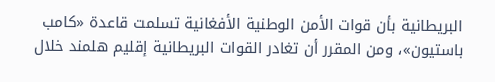البريطانية بأن قوات الأمن الوطنية الأفغانية تسلمت قاعدة «كامب باستيون»، ومن المقرر أن تغادر القوات البريطانية إقليم هلمند خلال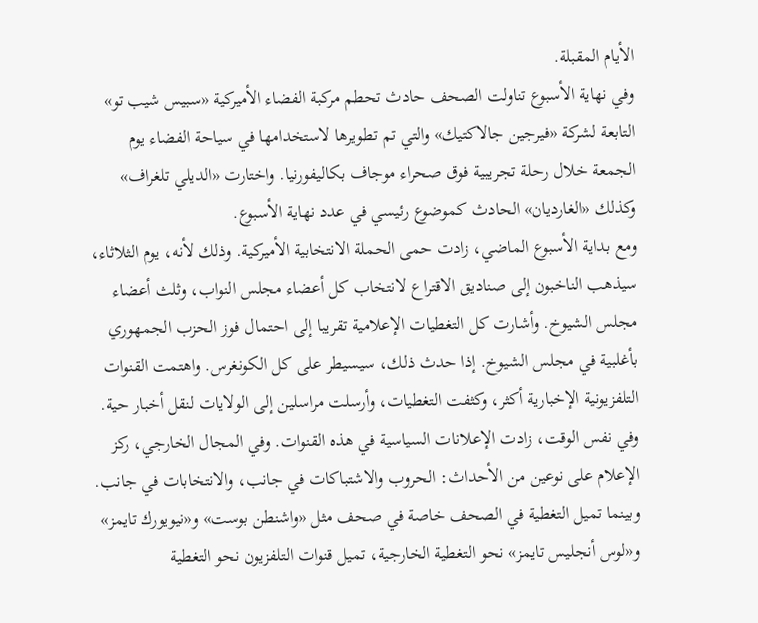الأيام المقبلة.
وفي نهاية الأسبوع تناولت الصحف حادث تحطم مركبة الفضاء الأميركية «سبيس شيب تو» التابعة لشركة «فيرجين جالاكتيك» والتي تم تطويرها لاستخدامها في سياحة الفضاء يوم الجمعة خلال رحلة تجريبية فوق صحراء موجاف بكاليفورنيا. واختارت «الديلي تلغراف» وكذلك «الغارديان» الحادث كموضوع رئيسي في عدد نهاية الأسبوع.
ومع بداية الأسبوع الماضي، زادت حمى الحملة الانتخابية الأميركية. وذلك لأنه، يوم الثلاثاء، سيذهب الناخبون إلى صناديق الاقتراع لانتخاب كل أعضاء مجلس النواب، وثلث أعضاء مجلس الشيوخ. وأشارت كل التغطيات الإعلامية تقريبا إلى احتمال فوز الحزب الجمهوري بأغلبية في مجلس الشيوخ. إذا حدث ذلك، سيسيطر على كل الكونغرس. واهتمت القنوات التلفزيونية الإخبارية أكثر، وكثفت التغطيات، وأرسلت مراسلين إلى الولايات لنقل أخبار حية. وفي نفس الوقت، زادت الإعلانات السياسية في هذه القنوات. وفي المجال الخارجي، ركز الإعلام على نوعين من الأحداث: الحروب والاشتباكات في جانب، والانتخابات في جانب. وبينما تميل التغطية في الصحف خاصة في صحف مثل «واشنطن بوست» و«نيويورك تايمز» و«لوس أنجليس تايمز» نحو التغطية الخارجية، تميل قنوات التلفزيون نحو التغطية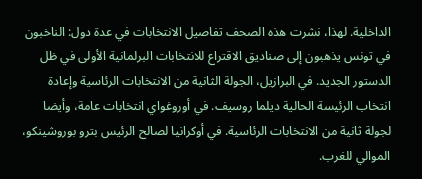الداخلية. لهذا، نشرت هذه الصحف تفاصيل الانتخابات في عدة دول: الناخبون في تونس يذهبون إلى صناديق الاقتراع للانتخابات البرلمانية الأولى في ظل الدستور الجديد. في البرازيل، الجولة الثانية من الانتخابات الرئاسية وإعادة انتخاب الرئيسة الحالية ديلما روسيف. في أوروغواي انتخابات عامة، وأيضا لجولة ثانية من الانتخابات الرئاسية. في أوكرانيا لصالح الرئيس بترو بوروشينكو، الموالي للغرب.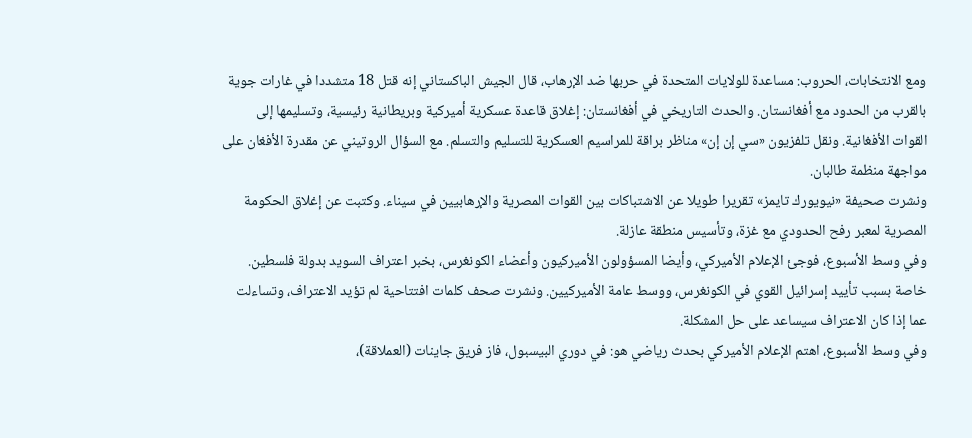ومع الانتخابات، الحروب: مساعدة للولايات المتحدة في حربها ضد الإرهاب، قال الجيش الباكستاني إنه قتل 18 متشددا في غارات جوية بالقرب من الحدود مع أفغانستان. والحدث التاريخي في أفغانستان: إغلاق قاعدة عسكرية أميركية وبريطانية رئيسية، وتسليمها إلى القوات الأفغانية. ونقل تلفزيون «سي إن إن» مناظر براقة للمراسيم العسكرية للتسليم والتسلم. مع السؤال الروتيني عن مقدرة الأفغان على مواجهة منظمة طالبان.
ونشرت صحيفة «نيويورك تايمز» تقريرا طويلا عن الاشتباكات بين القوات المصرية والإرهابيين في سيناء. وكتبت عن إغلاق الحكومة المصرية لمعبر رفح الحدودي مع غزة، وتأسيس منطقة عازلة.
وفي وسط الأسبوع، فوجئ الإعلام الأميركي، وأيضا المسؤولون الأميركيون وأعضاء الكونغرس، بخبر اعتراف السويد بدولة فلسطين. خاصة بسبب تأييد إسرائيل القوي في الكونغرس، ووسط عامة الأميركيين. ونشرت صحف كلمات افتتاحية لم تؤيد الاعتراف، وتساءلت عما إذا كان الاعتراف سيساعد على حل المشكلة.
وفي وسط الأسبوع، اهتم الإعلام الأميركي بحدث رياضي هو: في دوري البيسبول، فاز فريق جاينات (العملاقة)،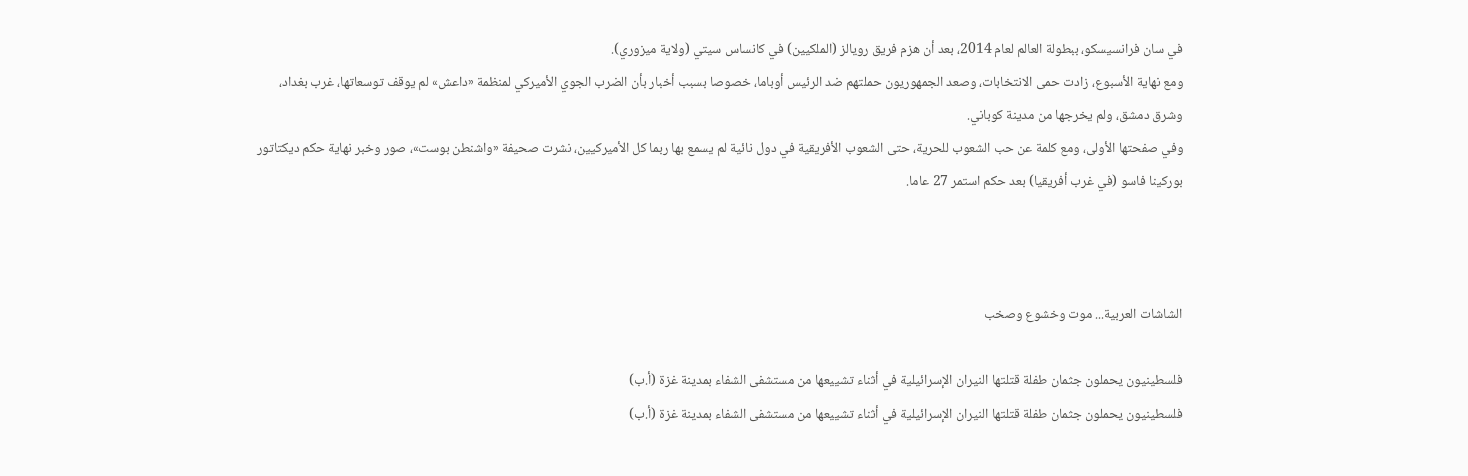في سان فرانسيسكو، ببطولة العالم لعام 2014، بعد أن هزم فريق رويالز (الملكيين) في كانساس سيتي (ولاية ميزوري).
ومع نهاية الأسبوع، زادت حمى الانتخابات، وصعد الجمهوريون حملتهم ضد الرئيس أوباما، خصوصا بسبب أخبار بأن الضرب الجوي الأميركي لمنظمة «داعش» لم يوقف توسعاتها، غرب بغداد، وشرق دمشق، ولم يخرجها من مدينة كوباني.
وفي صفحتها الأولى، ومع كلمة عن حب الشعوب للحرية، حتى الشعوب الأفريقية في دول نائية لم يسمع بها ربما كل الأميركيين، نشرت صحيفة «واشنطن بوست»، صور وخبر نهاية حكم ديكتاتور بوركينا فاسو (في غرب أفريقيا) بعد حكم استمر 27 عاما.



الشاشات العربية... موت وخشوع وصخب

فلسطينيون يحملون جثمان طفلة قتلتها النيران الإسرائيلية في أثناء تشييعها من مستشفى الشفاء بمدينة غزة (أ.ب)
فلسطينيون يحملون جثمان طفلة قتلتها النيران الإسرائيلية في أثناء تشييعها من مستشفى الشفاء بمدينة غزة (أ.ب)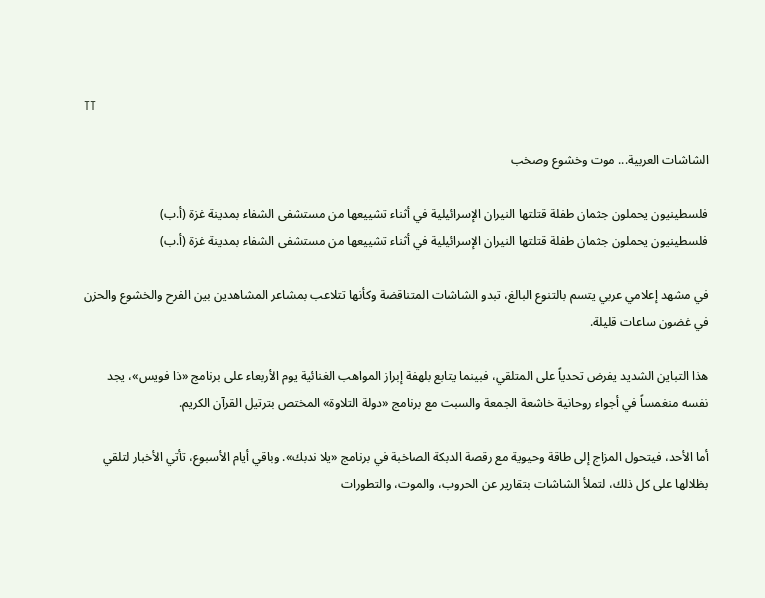TT

الشاشات العربية... موت وخشوع وصخب

فلسطينيون يحملون جثمان طفلة قتلتها النيران الإسرائيلية في أثناء تشييعها من مستشفى الشفاء بمدينة غزة (أ.ب)
فلسطينيون يحملون جثمان طفلة قتلتها النيران الإسرائيلية في أثناء تشييعها من مستشفى الشفاء بمدينة غزة (أ.ب)

في مشهد إعلامي عربي يتسم بالتنوع البالغ، تبدو الشاشات المتناقضة وكأنها تتلاعب بمشاعر المشاهدين بين الفرح والخشوع والحزن في غضون ساعات قليلة.

هذا التباين الشديد يفرض تحدياً على المتلقي، فبينما يتابع بلهفة إبراز المواهب الغنائية يوم الأربعاء على برنامج «ذا فويس»، يجد نفسه منغمساً في أجواء روحانية خاشعة الجمعة والسبت مع برنامج «دولة التلاوة» المختص بترتيل القرآن الكريم.

أما الأحد، فيتحول المزاج إلى طاقة وحيوية مع رقصة الدبكة الصاخبة في برنامج «يلا ندبك». وباقي أيام الأسبوع، تأتي الأخبار لتلقي بظلالها على كل ذلك، لتملأ الشاشات بتقارير عن الحروب، والموت، والتطورات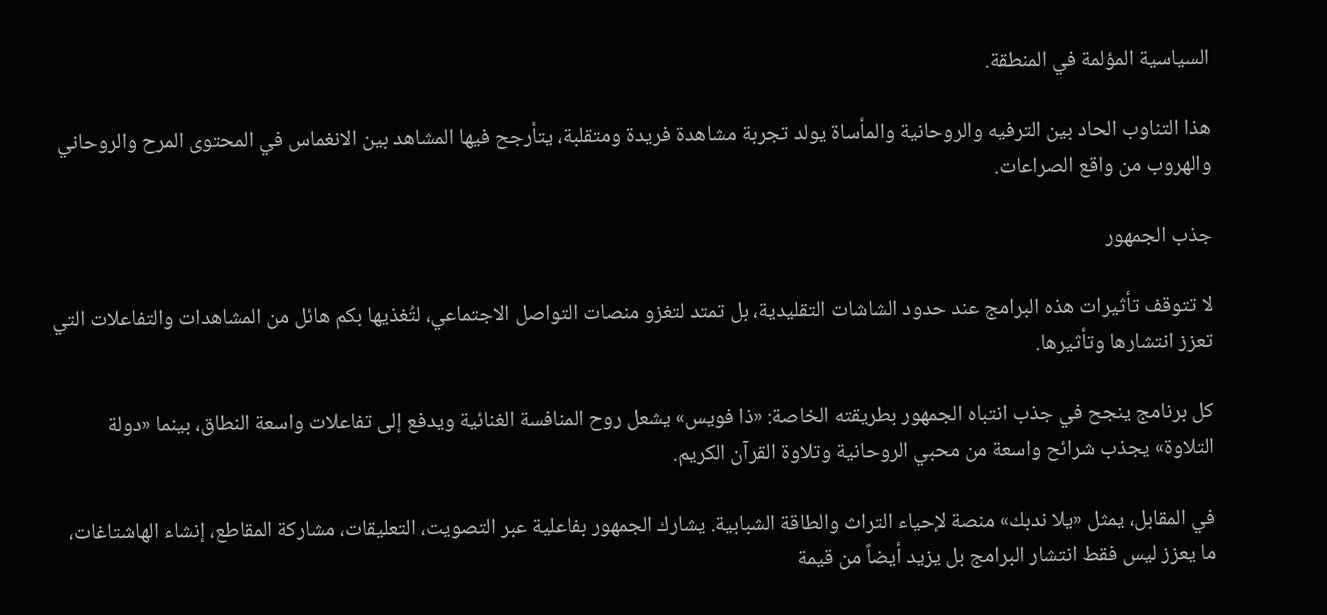السياسية المؤلمة في المنطقة.

هذا التناوب الحاد بين الترفيه والروحانية والمأساة يولد تجربة مشاهدة فريدة ومتقلبة، يتأرجح فيها المشاهد بين الانغماس في المحتوى المرح والروحاني والهروب من واقع الصراعات.

جذب الجمهور

لا تتوقف تأثيرات هذه البرامج عند حدود الشاشات التقليدية، بل تمتد لتغزو منصات التواصل الاجتماعي، لتُغذيها بكم هائل من المشاهدات والتفاعلات التي تعزز انتشارها وتأثيرها.

كل برنامج ينجح في جذب انتباه الجمهور بطريقته الخاصة: «ذا فويس» يشعل روح المنافسة الغنائية ويدفع إلى تفاعلات واسعة النطاق، بينما «دولة التلاوة» يجذب شرائح واسعة من محبي الروحانية وتلاوة القرآن الكريم.

في المقابل، يمثل «يلا ندبك» منصة لإحياء التراث والطاقة الشبابية. يشارك الجمهور بفاعلية عبر التصويت، التعليقات، مشاركة المقاطع، إنشاء الهاشتاغات، ما يعزز ليس فقط انتشار البرامج بل يزيد أيضاً من قيمة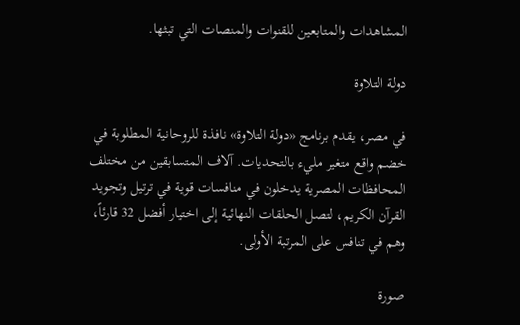المشاهدات والمتابعين للقنوات والمنصات التي تبثها.

دولة التلاوة

في مصر، يقدم برنامج «دولة التلاوة» نافذة للروحانية المطلوبة في خضم واقع متغير مليء بالتحديات. آلاف المتسابقين من مختلف المحافظات المصرية يدخلون في منافسات قوية في ترتيل وتجويد القرآن الكريم، لتصل الحلقات النهائية إلى اختيار أفضل 32 قارئاً، وهم في تنافس على المرتبة الأولى.

صورة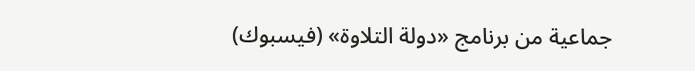جماعية من برنامج «دولة التلاوة» (فيسبوك)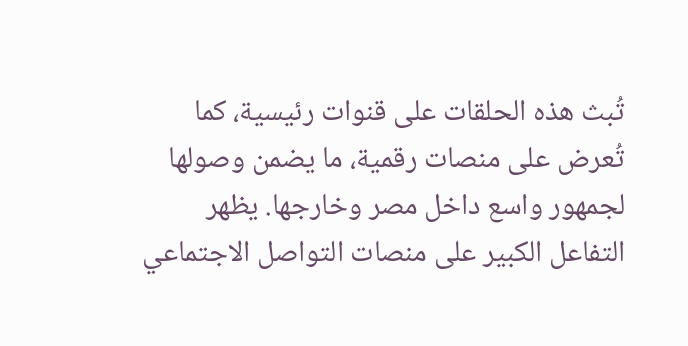تُبث هذه الحلقات على قنوات رئيسية، كما تُعرض على منصات رقمية، ما يضمن وصولها لجمهور واسع داخل مصر وخارجها. يظهر التفاعل الكبير على منصات التواصل الاجتماعي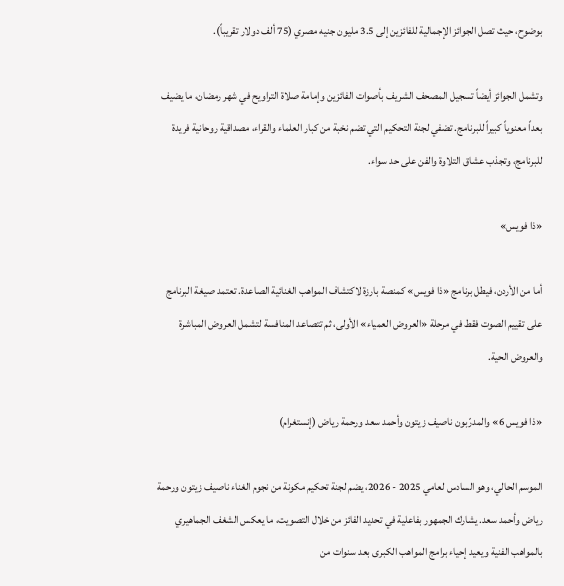بوضوح، حيث تصل الجوائز الإجمالية للفائزين إلى 3.5 مليون جنيه مصري (75 ألف دولار تقريباً).

وتشمل الجوائز أيضاً تسجيل المصحف الشريف بأصوات الفائزين وإمامة صلاة التراويح في شهر رمضان، ما يضيف بعداً معنوياً كبيراً للبرنامج. تضفي لجنة التحكيم التي تضم نخبة من كبار العلماء والقراء، مصداقية روحانية فريدة للبرنامج، وتجذب عشاق التلاوة والفن على حد سواء.

«ذا فويس»

أما من الأردن، فيطل برنامج «ذا فويس» كمنصة بارزة لاكتشاف المواهب الغنائية الصاعدة. تعتمد صيغة البرنامج على تقييم الصوت فقط في مرحلة «العروض العمياء» الأولى، ثم تتصاعد المنافسة لتشمل العروض المباشرة والعروض الحية.

«ذا فويس 6» والمدرّبون ناصيف زيتون وأحمد سعد ورحمة رياض (إنستغرام)

الموسم الحالي، وهو السادس لعامي 2025 - 2026، يضم لجنة تحكيم مكونة من نجوم الغناء ناصيف زيتون ورحمة رياض وأحمد سعد. يشارك الجمهور بفاعلية في تحديد الفائز من خلال التصويت، ما يعكس الشغف الجماهيري بالمواهب الفنية ويعيد إحياء برامج المواهب الكبرى بعد سنوات من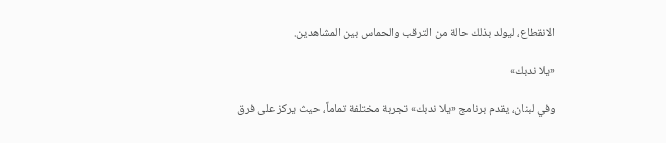الانقطاع، ليولد بذلك حالة من الترقب والحماس بين المشاهدين.

«يلا ندبك»

وفي لبنان، يقدم برنامج «يلا ندبك» تجربة مختلفة تماماً، حيث يركز على فرق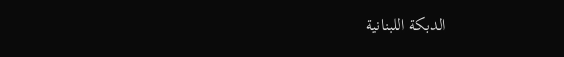الدبكة اللبنانية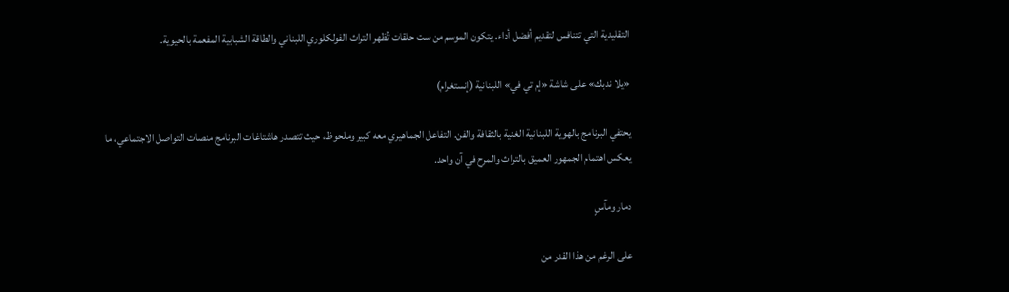التقليدية التي تتنافس لتقديم أفضل أداء. يتكون الموسم من ست حلقات تُظهر التراث الفولكلوري اللبناني والطاقة الشبابية المفعمة بالحيوية.

«يلا ندبك» على شاشة «إم تي في» اللبنانية (إنستغرام)

يحتفي البرنامج بالهوية اللبنانية الغنية بالثقافة والفن. التفاعل الجماهيري معه كبير وملحوظ، حيث تتصدر هاشتاغات البرنامج منصات التواصل الاجتماعي، ما يعكس اهتمام الجمهور العميق بالتراث والمرح في آن واحد.

دمار ومآسٍ

على الرغم من هذا القدر من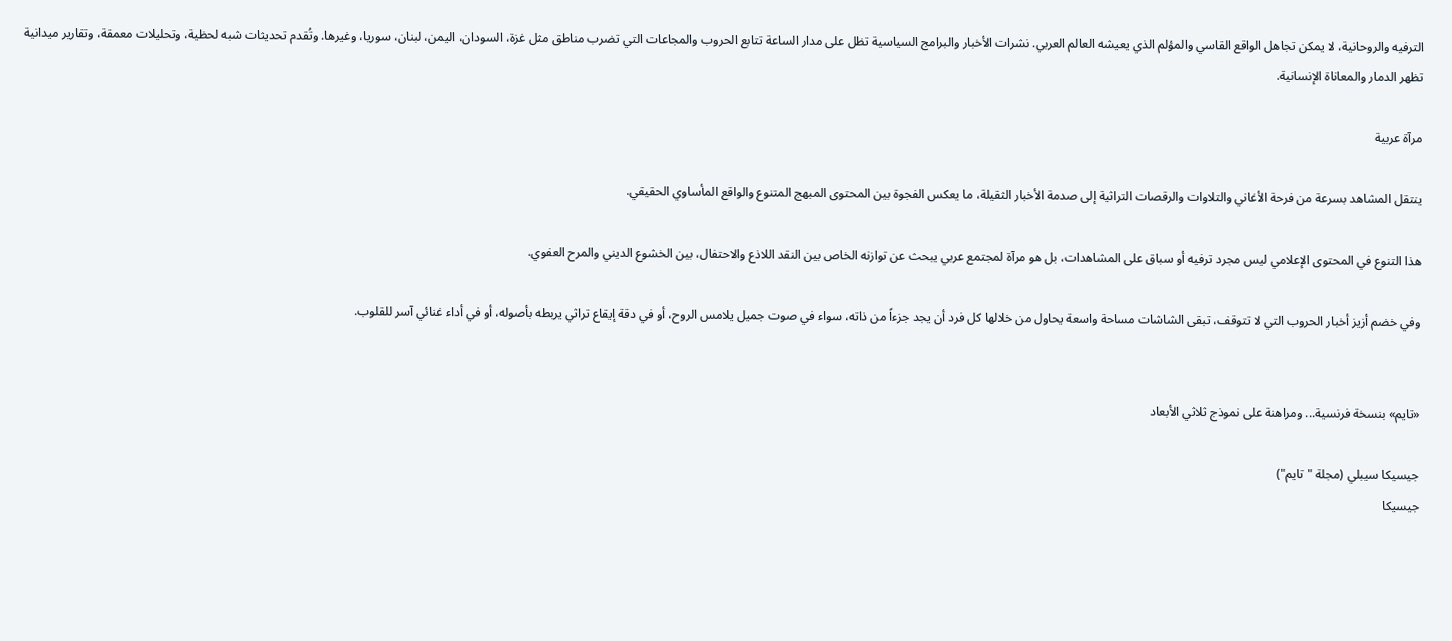الترفيه والروحانية، لا يمكن تجاهل الواقع القاسي والمؤلم الذي يعيشه العالم العربي. نشرات الأخبار والبرامج السياسية تظل على مدار الساعة تتابع الحروب والمجاعات التي تضرب مناطق مثل غزة، السودان، اليمن، لبنان، سوريا، وغيرها. وتُقدم تحديثات شبه لحظية، وتحليلات معمقة، وتقارير ميدانية تظهر الدمار والمعاناة الإنسانية.

مرآة عربية

ينتقل المشاهد بسرعة من فرحة الأغاني والتلاوات والرقصات التراثية إلى صدمة الأخبار الثقيلة، ما يعكس الفجوة بين المحتوى المبهج المتنوع والواقع المأساوي الحقيقي.

هذا التنوع في المحتوى الإعلامي ليس مجرد ترفيه أو سباق على المشاهدات، بل هو مرآة لمجتمع عربي يبحث عن توازنه الخاص بين النقد اللاذع والاحتفال، بين الخشوع الديني والمرح العفوي.

وفي خضم أزيز أخبار الحروب التي لا تتوقف، تبقى الشاشات مساحة واسعة يحاول من خلالها كل فرد أن يجد جزءاً من ذاته، سواء في صوت جميل يلامس الروح، أو في دقة إيقاع تراثي يربطه بأصوله، أو في أداء غنائي آسر للقلوب.


«تايم» بنسخة فرنسية... ومراهنة على نموذج ثلاثي الأبعاد

جيسيكا سيبلي (مجلة "تايم")
جيسيكا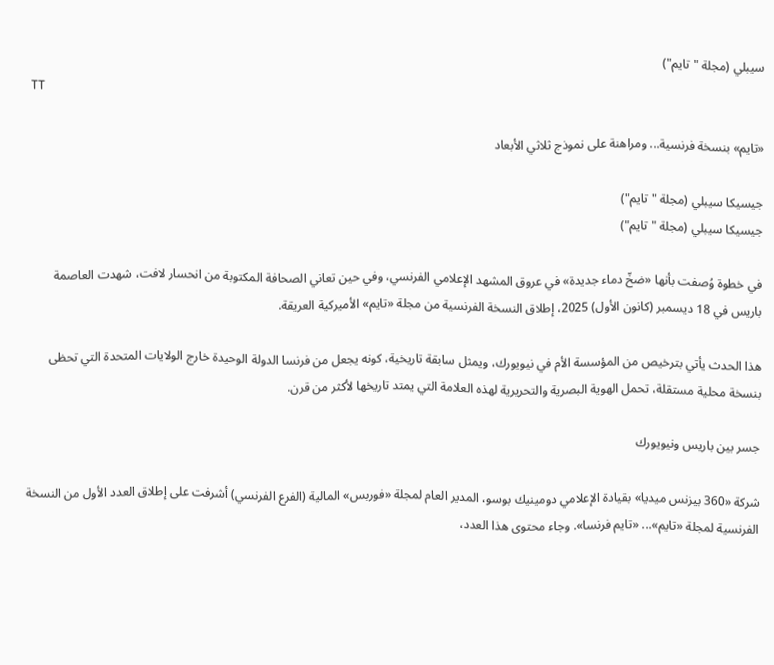سيبلي (مجلة "تايم")
TT

«تايم» بنسخة فرنسية... ومراهنة على نموذج ثلاثي الأبعاد

جيسيكا سيبلي (مجلة "تايم")
جيسيكا سيبلي (مجلة "تايم")

في خطوة وُصفت بأنها «ضخّ دماء جديدة» في عروق المشهد الإعلامي الفرنسي، وفي حين تعاني الصحافة المكتوبة من انحسار لافت، شهدت العاصمة باريس في 18 ديسمبر (كانون الأول) 2025، إطلاق النسخة الفرنسية من مجلة «تايم» الأميركية العريقة.

هذا الحدث يأتي بترخيص من المؤسسة الأم في نيويورك، ويمثل سابقة تاريخية، كونه يجعل من فرنسا الدولة الوحيدة خارج الولايات المتحدة التي تحظى بنسخة محلية مستقلة، تحمل الهوية البصرية والتحريرية لهذه العلامة التي يمتد تاريخها لأكثر من قرن.

جسر بين باريس ونيويورك

شركة «360 بيزنس ميديا» بقيادة الإعلامي دومينيك بوسو، المدير العام لمجلة «فوربس» المالية (الفرع الفرنسي) أشرفت على إطلاق العدد الأول من النسخة الفرنسية لمجلة «تايم»... «تايم فرنسا». وجاء محتوى هذا العدد،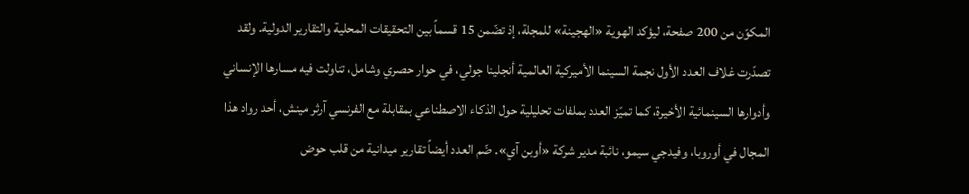المكوّن من 200 صفحة، ليؤكد الهوية «الهجينة» للمجلة، إذ تضّمن 15 قسماً بين التحقيقات المحلية والتقارير الدولية. ولقد تصدّرت غلاف العدد الأول نجمة السينما الأميركية العالمية أنجلينا جولي، في حوار حصري وشامل، تناولت فيه مسارها الإنساني وأدوارها السينمائية الأخيرة، كما تميّز العدد بملفات تحليلية حول الذكاء الاصطناعي بمقابلة مع الفرنسي آرثر مينش، أحد رواد هذا المجال في أوروبا، وفيدجي سيمو، نائبة مدير شركة «أوبن آي». ضّم العدد أيضاً تقارير ميدانية من قلب حوض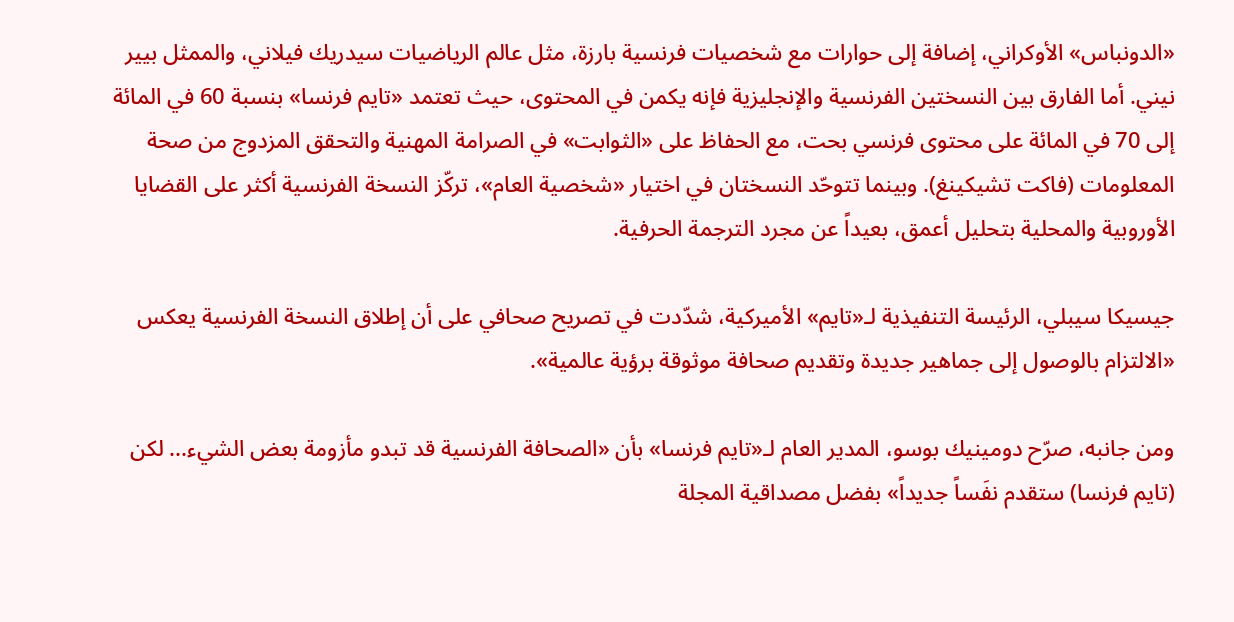«الدونباس» الأوكراني، إضافة إلى حوارات مع شخصيات فرنسية بارزة، مثل عالم الرياضيات سيدريك فيلاني، والممثل بيير نيني. أما الفارق بين النسختين الفرنسية والإنجليزية فإنه يكمن في المحتوى، حيث تعتمد «تايم فرنسا» بنسبة 60 في المائة إلى 70 في المائة على محتوى فرنسي بحت، مع الحفاظ على «الثوابت» في الصرامة المهنية والتحقق المزدوج من صحة المعلومات (فاكت تشيكينغ). وبينما تتوحّد النسختان في اختيار «شخصية العام»، تركّز النسخة الفرنسية أكثر على القضايا الأوروبية والمحلية بتحليل أعمق، بعيداً عن مجرد الترجمة الحرفية.

جيسيكا سيبلي، الرئيسة التنفيذية لـ«تايم» الأميركية، شدّدت في تصريح صحافي على أن إطلاق النسخة الفرنسية يعكس «الالتزام بالوصول إلى جماهير جديدة وتقديم صحافة موثوقة برؤية عالمية».

ومن جانبه، صرّح دومينيك بوسو، المدير العام لـ«تايم فرنسا» بأن «الصحافة الفرنسية قد تبدو مأزومة بعض الشيء... لكن (تايم فرنسا) ستقدم نفَساً جديداً» بفضل مصداقية المجلة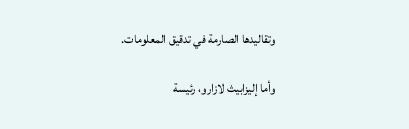وتقاليدها الصارمة في تدقيق المعلومات.

وأما إليزابيث لازارو، رئيسة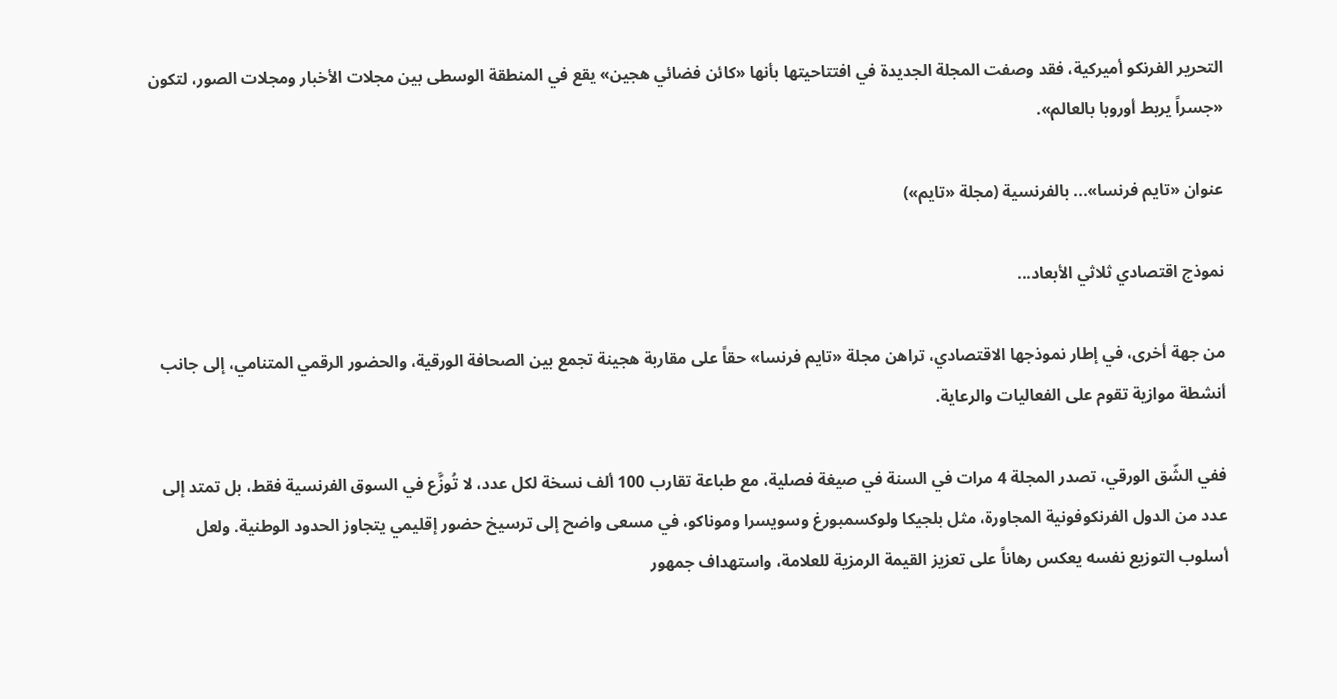التحرير الفرنكو أميركية، فقد وصفت المجلة الجديدة في افتتاحيتها بأنها «كائن فضائي هجين» يقع في المنطقة الوسطى بين مجلات الأخبار ومجلات الصور، لتكون «جسراً يربط أوروبا بالعالم».

عنوان «تايم فرنسا»... بالفرنسية (مجلة «تايم»)

نموذج اقتصادي ثلاثي الأبعاد...

من جهة أخرى، في إطار نموذجها الاقتصادي، تراهن مجلة «تايم فرنسا» حقاً على مقاربة هجينة تجمع بين الصحافة الورقية، والحضور الرقمي المتنامي، إلى جانب أنشطة موازية تقوم على الفعاليات والرعاية.

ففي الشّق الورقي، تصدر المجلة 4 مرات في السنة في صيغة فصلية، مع طباعة تقارب 100 ألف نسخة لكل عدد، لا تُوزَّع في السوق الفرنسية فقط، بل تمتد إلى عدد من الدول الفرنكوفونية المجاورة، مثل بلجيكا ولوكسمبورغ وسويسرا وموناكو، في مسعى واضح إلى ترسيخ حضور إقليمي يتجاوز الحدود الوطنية. ولعل أسلوب التوزيع نفسه يعكس رهاناً على تعزيز القيمة الرمزية للعلامة، واستهداف جمهور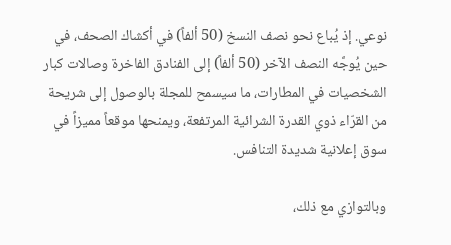نوعي. إذ يُباع نحو نصف النسخ (50 ألفاً) في أكشاك الصحف، في حين يُوجَّه النصف الآخر (50 ألفاً) إلى الفنادق الفاخرة وصالات كبار الشخصيات في المطارات، ما سيسمح للمجلة بالوصول إلى شريحة من القرّاء ذوي القدرة الشرائية المرتفعة، ويمنحها موقعاً مميزاً في سوق إعلانية شديدة التنافس.

وبالتوازي مع ذلك،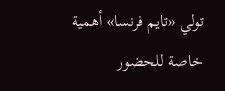تولي «تايم فرنسا» أهمية خاصة للحضور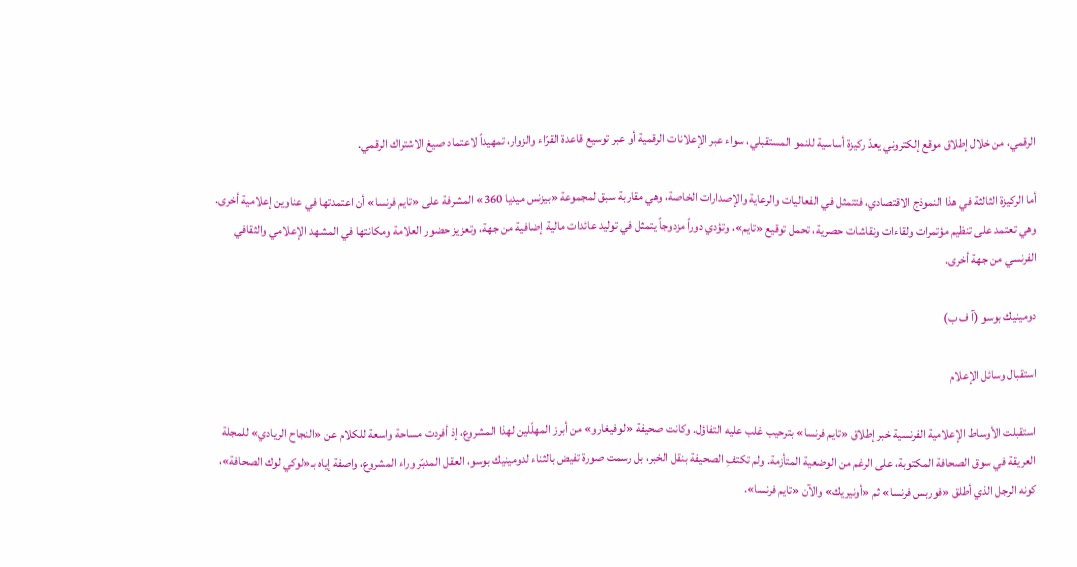الرقمي، من خلال إطلاق موقع إلكتروني يعدّ ركيزة أساسية للنمو المستقبلي، سواء عبر الإعلانات الرقمية أو عبر توسيع قاعدة القرّاء والزوار، تمهيداً لاعتماد صيغ الاشتراك الرقمي.

أما الركيزة الثالثة في هذا النموذج الاقتصادي، فتتمثل في الفعاليات والرعاية والإصدارات الخاصة، وهي مقاربة سبق لمجموعة «بيزنس ميديا 360» المشرفة على «تايم فرنسا» أن اعتمدتها في عناوين إعلامية أخرى. وهي تعتمد على تنظيم مؤتمرات ولقاءات ونقاشات حصرية، تحمل توقيع «تايم»، وتؤدي دوراً مزدوجاً يتمثل في توليد عائدات مالية إضافية من جهة، وتعزيز حضور العلامة ومكانتها في المشهد الإعلامي والثقافي الفرنسي من جهة أخرى.

دومينيك بوسو (آ ف ب)

استقبال وسائل الإعلام

استقبلت الأوساط الإعلامية الفرنسية خبر إطلاق «تايم فرنسا» بترحيب غلب عليه التفاؤل. وكانت صحيفة «لوفيغارو» من أبرز المهلّلين لهذا المشروع، إذ أفردت مساحة واسعة للكلام عن «النجاح الريادي» للمجلة العريقة في سوق الصحافة المكتوبة، على الرغم من الوضعية المتأزمة. ولم تكتفِ الصحيفة بنقل الخبر، بل رسمت صورة تفيض بالثناء لدومينيك بوسو، العقل المدبّر وراء المشروع، واصفة إياه بـ«لوكي لوك الصحافة»، كونه الرجل الذي أطلق «فوربس فرنسا» ثم «أونيريك» والآن «تايم فرنسا».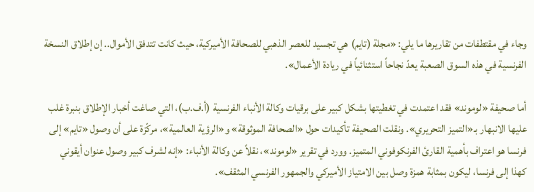وجاء في مقتطفات من تقاريرها ما يلي: «مجلة (تايم) هي تجسيد للعصر الذهبي للصحافة الأميركية، حيث كانت تتدفق الأموال.. إن إطلاق النسخة الفرنسية في هذه السوق الصعبة يعدّ نجاحاً استثنائياً في ريادة الأعمال».

أما صحيفة «لوموند» فقد اعتمدت في تغطيتها بشكل كبير على برقيات وكالة الأنباء الفرنسية (أ.ف.ب)، التي صاغت أخبار الإطلاق بنبرة غلب عليها الانبهار بـ«التميز التحريري». ونقلت الصحيفة تأكيدات حول «الصحافة الموثوقة» و«الرؤية العالمية»، مركّزة على أن وصول «تايم» إلى فرنسا هو اعتراف بأهمية القارئ الفرنكوفوني المتميز. وورد في تقرير «لوموند»، نقلاً عن وكالة الأنباء: «إنه لشرف كبير وصول عنوان أيقوني كهذا إلى فرنسا، ليكون بمثابة همزة وصل بين الامتياز الأميركي والجمهور الفرنسي المثقف».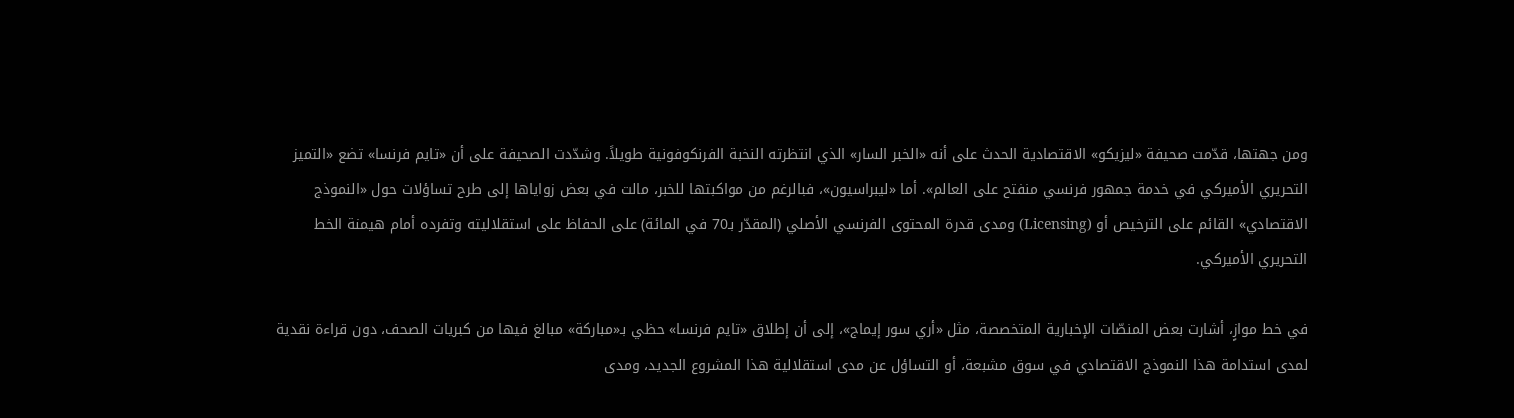ومن جهتها، قدّمت صحيفة «ليزيكو» الاقتصادية الحدث على أنه «الخبر السار» الذي انتظرته النخبة الفرنكوفونية طويلاً. وشدّدت الصحيفة على أن «تايم فرنسا» تضع «التميز التحريري الأميركي في خدمة جمهور فرنسي منفتح على العالم». أما «ليبراسيون»، فبالرغم من مواكبتها للخبر، مالت في بعض زواياها إلى طرح تساؤلات حول «النموذج الاقتصادي» القائم على الترخيص أو (Licensing) ومدى قدرة المحتوى الفرنسي الأصلي (المقدّر بـ70 في المائة) على الحفاظ على استقلاليته وتفرده أمام هيمنة الخط التحريري الأميركي.

في خط موازٍ، أشارت بعض المنصّات الإخبارية المتخصصة، مثل «أري سور إيماج»، إلى أن إطلاق «تايم فرنسا» حظي بـ«مباركة» مبالغ فيها من كبريات الصحف، دون قراءة نقدية لمدى استدامة هذا النموذج الاقتصادي في سوق مشبعة، أو التساؤل عن مدى استقلالية هذا المشروع الجديد، ومدى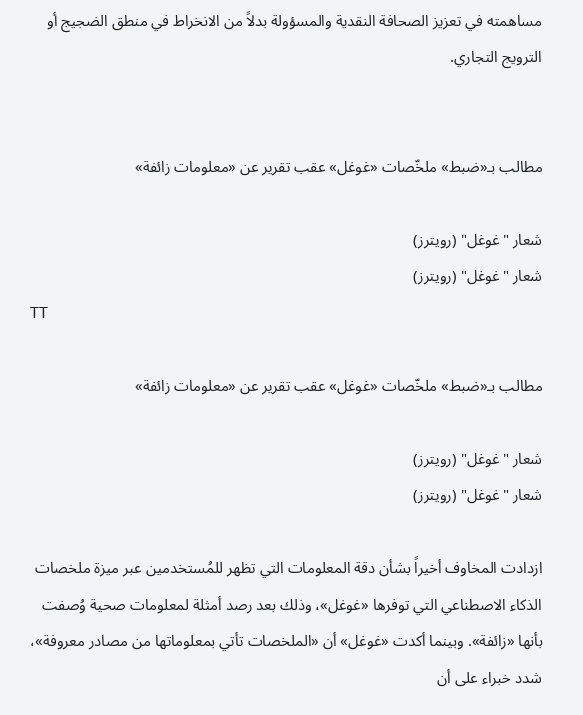مساهمته في تعزيز الصحافة النقدية والمسؤولة بدلاً من الانخراط في منطق الضجيج أو الترويج التجاري.


مطالب بـ«ضبط» ملخّصات «غوغل» عقب تقرير عن «معلومات زائفة»

شعار "غوغل" (رويترز)
شعار "غوغل" (رويترز)
TT

مطالب بـ«ضبط» ملخّصات «غوغل» عقب تقرير عن «معلومات زائفة»

شعار "غوغل" (رويترز)
شعار "غوغل" (رويترز)

ازدادت المخاوف أخيراً بشأن دقة المعلومات التي تظهر للمُستخدمين عبر ميزة ملخصات الذكاء الاصطناعي التي توفرها «غوغل»، وذلك بعد رصد أمثلة لمعلومات صحية وُصفت بأنها «زائفة». وبينما أكدت «غوغل» أن «الملخصات تأتي بمعلوماتها من مصادر معروفة»، شدد خبراء على أن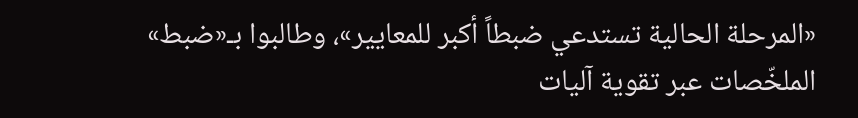«المرحلة الحالية تستدعي ضبطاً أكبر للمعايير»، وطالبوا بـ«ضبط» الملخّصات عبر تقوية آليات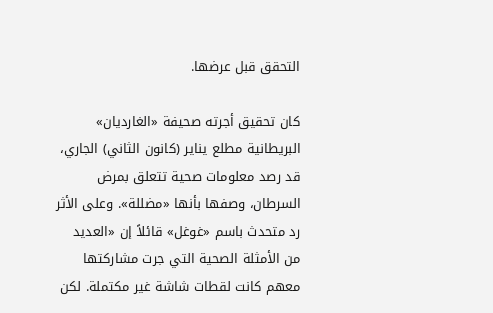التحقق قبل عرضها.

كان تحقيق أجرته صحيفة «الغارديان» البريطانية مطلع يناير (كانون الثاني) الجاري، قد رصد معلومات صحية تتعلق بمرض السرطان، وصفها بأنها «مضللة». وعلى الأثر رد متحدث باسم «غوغل» قائلاً إن «العديد من الأمثلة الصحية التي جرت مشاركتها معهم كانت لقطات شاشة غير مكتملة. لكن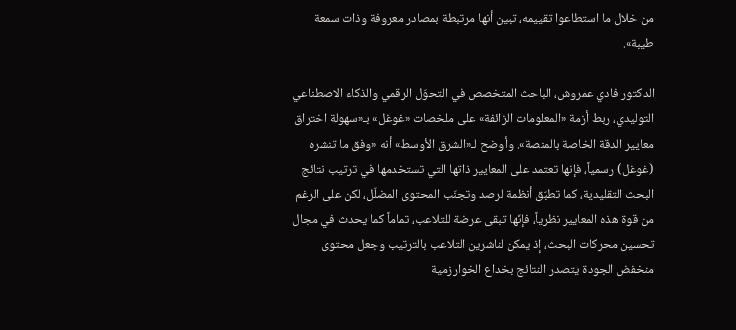من خلال ما استطاعوا تقييمه، تبين أنها مرتبطة بمصادر معروفة وذات سمعة طيبة».

الدكتور فادي عمروش، الباحث المتخصص في التحوّل الرقمي والذكاء الاصطناعي التوليدي، ربط أزمة «المعلومات الزائفة» على ملخصات «غوغل» بـ«سهولة اختراق معايير الدقة الخاصة بالمنصة». وأوضح لـ«الشرق الأوسط» أنه «وفق ما تنشره (غوغل) رسمياً، فإنها تعتمد على المعايير ذاتها التي تستخدمها في ترتيب نتائج البحث التقليدية، كما تطبّق أنظمة لرصد وتجنّب المحتوى المضلّل، لكن على الرغم من قوة هذه المعايير نظرياً، فإنّها تبقى عرضة للتلاعب، تماماً كما يحدث في مجال تحسين محركات البحث، إذ يمكن لناشرين التلاعب بالترتيب وجعل محتوى منخفض الجودة يتصدر النتائج بخداع الخوارزمية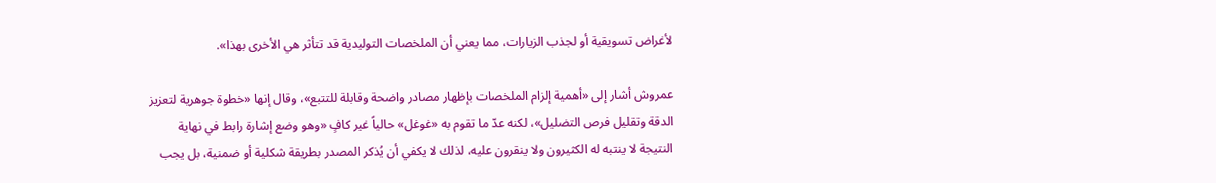لأغراض تسويقية أو لجذب الزيارات، مما يعني أن الملخصات التوليدية قد تتأثر هي الأخرى بهذا».

عمروش أشار إلى «أهمية إلزام الملخصات بإظهار مصادر واضحة وقابلة للتتبع»، وقال إنها «خطوة جوهرية لتعزيز الدقة وتقليل فرص التضليل»، لكنه عدّ ما تقوم به «غوغل» حالياً غير كافٍ «وهو وضع إشارة رابط في نهاية النتيجة لا ينتبه له الكثيرون ولا ينقرون عليه، لذلك لا يكفي أن يُذكر المصدر بطريقة شكلية أو ضمنية، بل يجب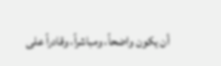أن يكون واضحاً، ومباشراً، وقادراً على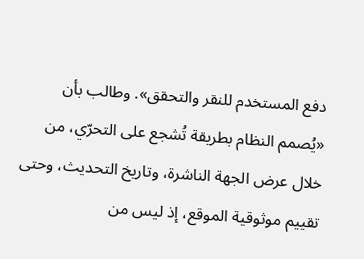دفع المستخدم للنقر والتحقق». وطالب بأن «يُصمم النظام بطريقة تُشجع على التحرّي، من خلال عرض الجهة الناشرة، وتاريخ التحديث، وحتى تقييم موثوقية الموقع، إذ ليس من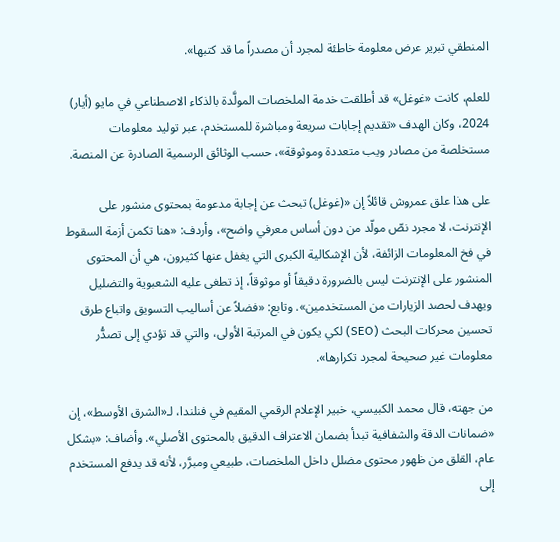المنطقي تبرير عرض معلومة خاطئة لمجرد أن مصدراً ما قد كتبها».

للعلم، كانت «غوغل» قد أطلقت خدمة الملخصات المولَّدة بالذكاء الاصطناعي في مايو (أيار) 2024، وكان الهدف «تقديم إجابات سريعة ومباشرة للمستخدم، عبر توليد معلومات مستخلصة من مصادر ويب متعددة وموثوقة»، حسب الوثائق الرسمية الصادرة عن المنصة.

على هذا علق عمروش قائلاً إن «(غوغل) تبحث عن إجابة مدعومة بمحتوى منشور على الإنترنت، لا مجرد نصّ مولّد من دون أساس معرفي واضح»، وأردف: «هنا تكمن أزمة السقوط في فخ المعلومات الزائفة، لأن الإشكالية الكبرى التي يغفل عنها كثيرون، هي أن المحتوى المنشور على الإنترنت ليس بالضرورة دقيقاً أو موثوقاً، إذ تطغى عليه الشعبوية والتضليل ويهدف لحصد الزيارات من المستخدمين». وتابع: «فضلاً عن أساليب التسويق واتباع طرق تحسين محركات البحث (SEO) لكي يكون في المرتبة الأولى، والتي قد تؤدي إلى تصدُّر معلومات غير صحيحة لمجرد تكرارها».

من جهته، قال محمد الكبيسي، خبير الإعلام الرقمي المقيم في فنلندا، لـ«الشرق الأوسط»، إن «ضمانات الدقة والشفافية تبدأ بضمان الاعتراف الدقيق بالمحتوى الأصلي». وأضاف: «بشكل عام، القلق من ظهور محتوى مضلل داخل الملخصات، طبيعي ومبرَّر، لأنه قد يدفع المستخدم إلى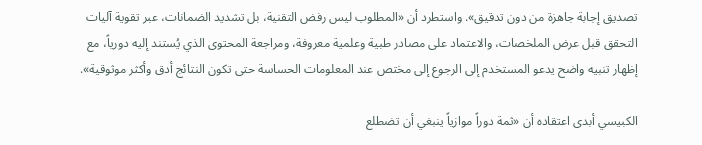تصديق إجابة جاهزة من دون تدقيق». واستطرد أن «المطلوب ليس رفض التقنية، بل تشديد الضمانات، عبر تقوية آليات التحقق قبل عرض الملخصات، والاعتماد على مصادر طبية وعلمية معروفة، ومراجعة المحتوى الذي يُستند إليه دورياً، مع إظهار تنبيه واضح يدعو المستخدم إلى الرجوع إلى مختص عند المعلومات الحساسة حتى تكون النتائج أدق وأكثر موثوقية».

الكبيسي أبدى اعتقاده أن «ثمة دوراً موازياً ينبغي أن تضطلع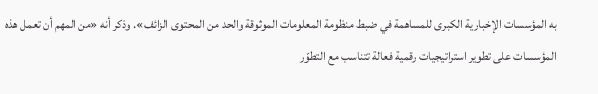به المؤسسات الإخبارية الكبرى للمساهمة في ضبط منظومة المعلومات الموثوقة والحد من المحتوى الزائف». وذكر أنه «من المهم أن تعمل هذه المؤسسات على تطوير استراتيجيات رقمية فعالة تتناسب مع التطوّر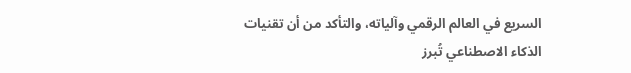السريع في العالم الرقمي وآلياته، والتأكد من أن تقنيات الذكاء الاصطناعي تُبرز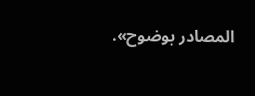المصادر بوضوح».